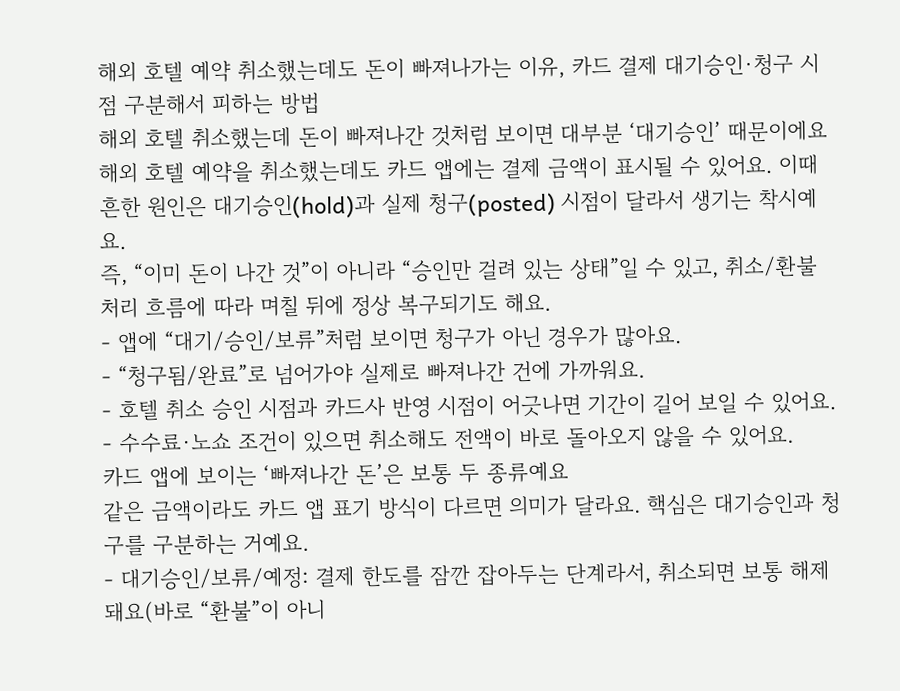해외 호텔 예약 취소했는데도 돈이 빠져나가는 이유, 카드 결제 대기승인·청구 시점 구분해서 피하는 방법
해외 호텔 취소했는데 돈이 빠져나간 것처럼 보이면 대부분 ‘대기승인’ 때문이에요
해외 호텔 예약을 취소했는데도 카드 앱에는 결제 금액이 표시될 수 있어요. 이때 흔한 원인은 대기승인(hold)과 실제 청구(posted) 시점이 달라서 생기는 착시예요.
즉, “이미 돈이 나간 것”이 아니라 “승인만 걸려 있는 상태”일 수 있고, 취소/환불 처리 흐름에 따라 며칠 뒤에 정상 복구되기도 해요.
- 앱에 “대기/승인/보류”처럼 보이면 청구가 아닌 경우가 많아요.
- “청구됨/완료”로 넘어가야 실제로 빠져나간 건에 가까워요.
- 호텔 취소 승인 시점과 카드사 반영 시점이 어긋나면 기간이 길어 보일 수 있어요.
- 수수료·노쇼 조건이 있으면 취소해도 전액이 바로 돌아오지 않을 수 있어요.
카드 앱에 보이는 ‘빠져나간 돈’은 보통 두 종류예요
같은 금액이라도 카드 앱 표기 방식이 다르면 의미가 달라요. 핵심은 대기승인과 청구를 구분하는 거예요.
- 대기승인/보류/예정: 결제 한도를 잠깐 잡아두는 단계라서, 취소되면 보통 해제돼요(바로 “환불”이 아니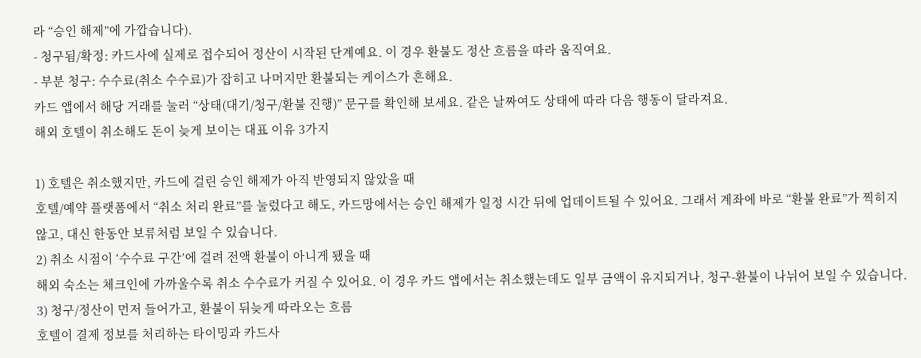라 “승인 해제”에 가깝습니다).
- 청구됨/확정: 카드사에 실제로 접수되어 정산이 시작된 단계예요. 이 경우 환불도 정산 흐름을 따라 움직여요.
- 부분 청구: 수수료(취소 수수료)가 잡히고 나머지만 환불되는 케이스가 흔해요.
카드 앱에서 해당 거래를 눌러 “상태(대기/청구/환불 진행)” 문구를 확인해 보세요. 같은 날짜여도 상태에 따라 다음 행동이 달라져요.
해외 호텔이 취소해도 돈이 늦게 보이는 대표 이유 3가지

1) 호텔은 취소했지만, 카드에 걸린 승인 해제가 아직 반영되지 않았을 때
호텔/예약 플랫폼에서 “취소 처리 완료”를 눌렀다고 해도, 카드망에서는 승인 해제가 일정 시간 뒤에 업데이트될 수 있어요. 그래서 계좌에 바로 “환불 완료”가 찍히지 않고, 대신 한동안 보류처럼 보일 수 있습니다.
2) 취소 시점이 ‘수수료 구간’에 걸려 전액 환불이 아니게 됐을 때
해외 숙소는 체크인에 가까울수록 취소 수수료가 커질 수 있어요. 이 경우 카드 앱에서는 취소했는데도 일부 금액이 유지되거나, 청구-환불이 나뉘어 보일 수 있습니다.
3) 청구/정산이 먼저 들어가고, 환불이 뒤늦게 따라오는 흐름
호텔이 결제 정보를 처리하는 타이밍과 카드사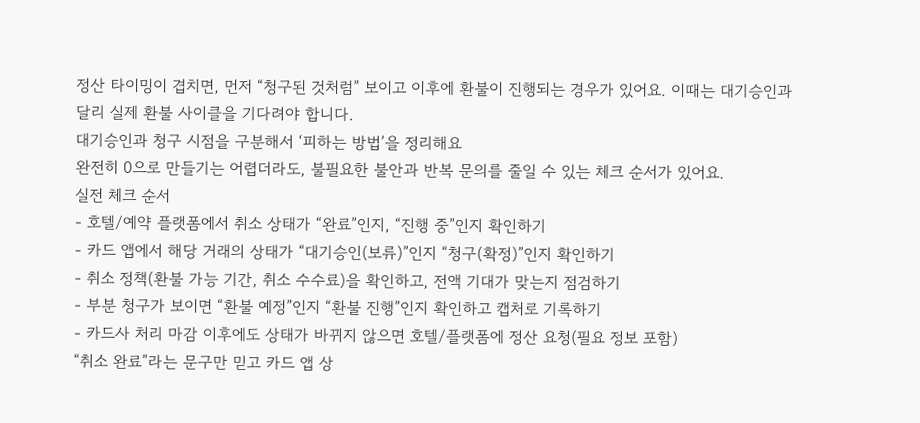정산 타이밍이 겹치면, 먼저 “청구된 것처럼” 보이고 이후에 환불이 진행되는 경우가 있어요. 이때는 대기승인과 달리 실제 환불 사이클을 기다려야 합니다.
대기승인과 청구 시점을 구분해서 ‘피하는 방법’을 정리해요
완전히 0으로 만들기는 어렵더라도, 불필요한 불안과 반복 문의를 줄일 수 있는 체크 순서가 있어요.
실전 체크 순서
- 호텔/예약 플랫폼에서 취소 상태가 “완료”인지, “진행 중”인지 확인하기
- 카드 앱에서 해당 거래의 상태가 “대기승인(보류)”인지 “청구(확정)”인지 확인하기
- 취소 정책(환불 가능 기간, 취소 수수료)을 확인하고, 전액 기대가 맞는지 점검하기
- 부분 청구가 보이면 “환불 예정”인지 “환불 진행”인지 확인하고 캡처로 기록하기
- 카드사 처리 마감 이후에도 상태가 바뀌지 않으면 호텔/플랫폼에 정산 요청(필요 정보 포함)
“취소 완료”라는 문구만 믿고 카드 앱 상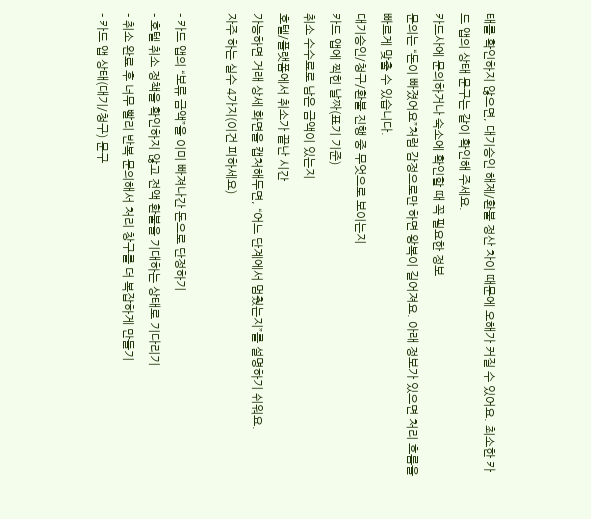태를 확인하지 않으면, 대기승인 해제/환불 정산 차이 때문에 오해가 커질 수 있어요. 최소한 카드 앱의 상태 문구는 같이 확인해 주세요.
카드사에 문의하거나 숙소에 확인할 때 꼭 필요한 정보
문의는 “돈이 빠졌어요”처럼 감정으로만 하면 왕복이 길어져요. 아래 정보가 있으면 처리 흐름을 빠르게 맞출 수 있습니다.
대기승인/청구/환불 진행 중 무엇으로 보이는지
카드 앱에 찍힌 날짜(표기 기준)
취소 수수료로 남은 금액이 있는지
호텔/플랫폼에서 취소가 끝난 시간
가능하면 거래 상세 화면을 캡처해두면, “어느 단계에서 멈췄는지”를 설명하기 쉬워요.
자주 하는 실수 4가지(이건 피하세요)

- 카드 앱의 “보류 금액”을 이미 빠져나간 돈으로 단정하기
- 호텔 취소 정책을 확인하지 않고 전액 환불을 기대하는 상태로 기다리기
- 취소 완료 후 너무 빨리 반복 문의해서 처리 창구를 더 복잡하게 만들기
- 카드 앱 상태(대기/청구) 문구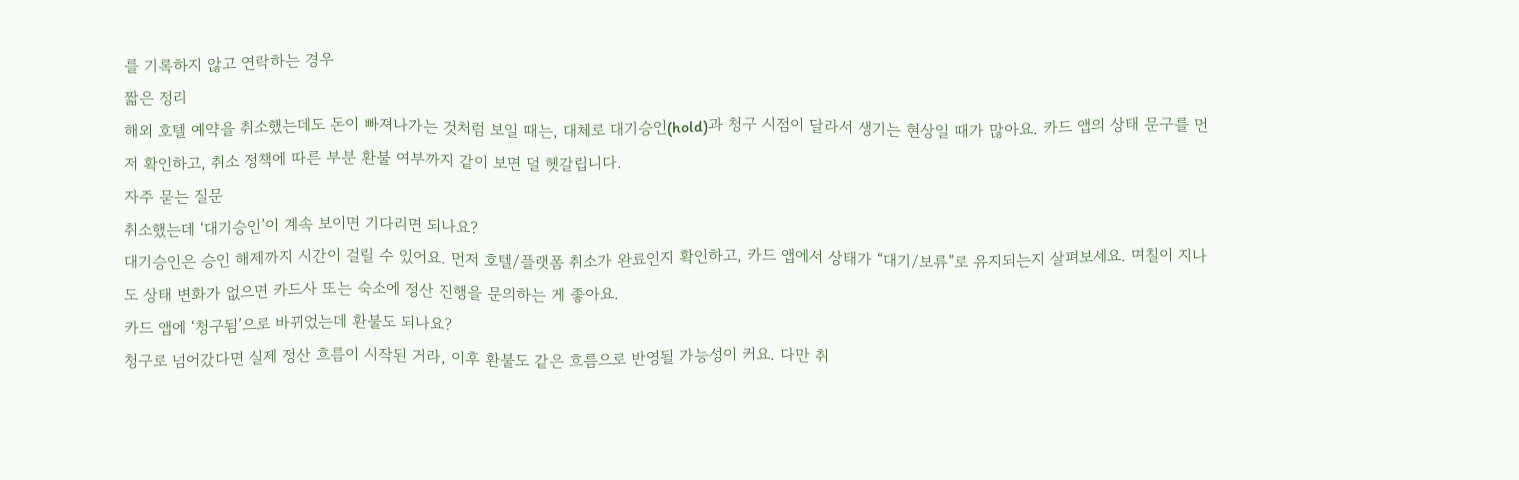를 기록하지 않고 연락하는 경우
짧은 정리
해외 호텔 예약을 취소했는데도 돈이 빠져나가는 것처럼 보일 때는, 대체로 대기승인(hold)과 청구 시점이 달라서 생기는 현상일 때가 많아요. 카드 앱의 상태 문구를 먼저 확인하고, 취소 정책에 따른 부분 환불 여부까지 같이 보면 덜 헷갈립니다.
자주 묻는 질문
취소했는데 ‘대기승인’이 계속 보이면 기다리면 되나요?
대기승인은 승인 해제까지 시간이 걸릴 수 있어요. 먼저 호텔/플랫폼 취소가 완료인지 확인하고, 카드 앱에서 상태가 “대기/보류”로 유지되는지 살펴보세요. 며칠이 지나도 상태 변화가 없으면 카드사 또는 숙소에 정산 진행을 문의하는 게 좋아요.
카드 앱에 ‘청구됨’으로 바뀌었는데 환불도 되나요?
청구로 넘어갔다면 실제 정산 흐름이 시작된 거라, 이후 환불도 같은 흐름으로 반영될 가능성이 커요. 다만 취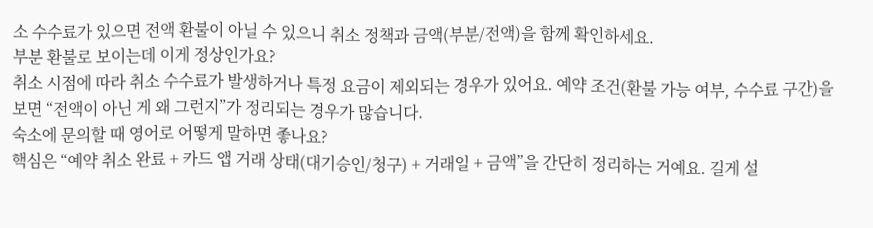소 수수료가 있으면 전액 환불이 아닐 수 있으니 취소 정책과 금액(부분/전액)을 함께 확인하세요.
부분 환불로 보이는데 이게 정상인가요?
취소 시점에 따라 취소 수수료가 발생하거나 특정 요금이 제외되는 경우가 있어요. 예약 조건(환불 가능 여부, 수수료 구간)을 보면 “전액이 아닌 게 왜 그런지”가 정리되는 경우가 많습니다.
숙소에 문의할 때 영어로 어떻게 말하면 좋나요?
핵심은 “예약 취소 완료 + 카드 앱 거래 상태(대기승인/청구) + 거래일 + 금액”을 간단히 정리하는 거예요. 길게 설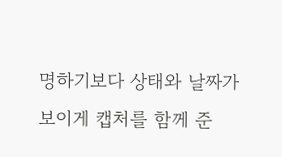명하기보다 상태와 날짜가 보이게 캡처를 함께 준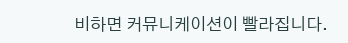비하면 커뮤니케이션이 빨라집니다.